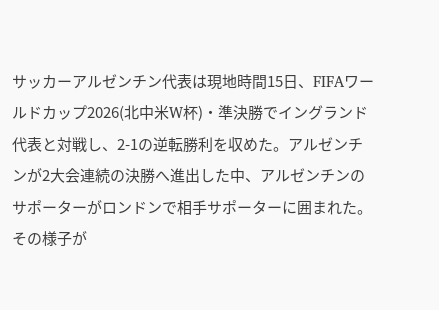サッカーアルゼンチン代表は現地時間15日、FIFAワールドカップ2026(北中米W杯)・準決勝でイングランド代表と対戦し、2-1の逆転勝利を収めた。アルゼンチンが2大会連続の決勝へ進出した中、アルゼンチンのサポーターがロンドンで相手サポーターに囲まれた。その様子が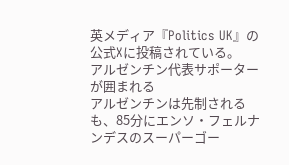英メディア『Politics UK』の公式Xに投稿されている。
アルゼンチン代表サポーターが囲まれる
アルゼンチンは先制されるも、85分にエンソ・フェルナンデスのスーパーゴー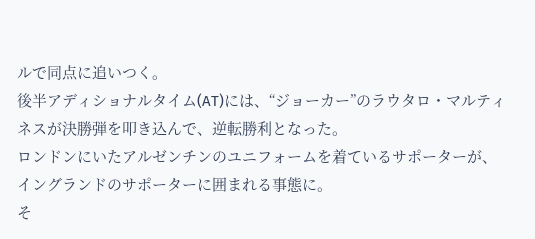ルで同点に追いつく。
後半アディショナルタイム(AT)には、“ジョーカー”のラウタロ・マルティネスが決勝弾を叩き込んで、逆転勝利となった。
ロンドンにいたアルゼンチンのユニフォームを着ているサポーターが、イングランドのサポーターに囲まれる事態に。
そ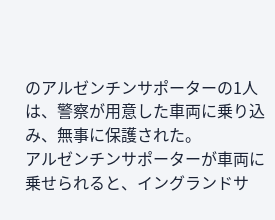のアルゼンチンサポーターの1人は、警察が用意した車両に乗り込み、無事に保護された。
アルゼンチンサポーターが車両に乗せられると、イングランドサ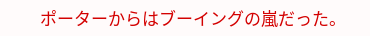ポーターからはブーイングの嵐だった。